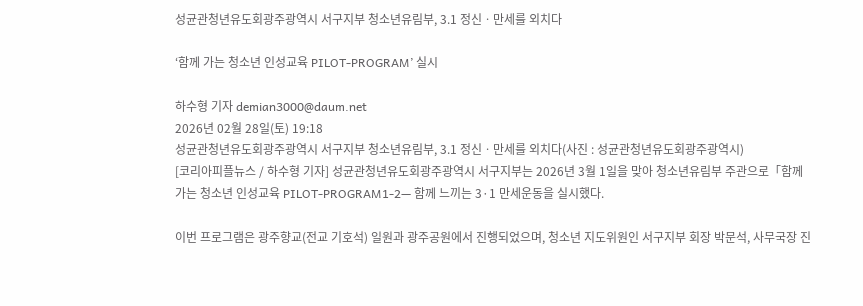성균관청년유도회광주광역시 서구지부 청소년유림부, 3.1 정신ㆍ만세를 외치다

‘함께 가는 청소년 인성교육 PILOT-PROGRAM’ 실시

하수형 기자 demian3000@daum.net
2026년 02월 28일(토) 19:18
성균관청년유도회광주광역시 서구지부 청소년유림부, 3.1 정신ㆍ만세를 외치다(사진 : 성균관청년유도회광주광역시)
[코리아피플뉴스 / 하수형 기자] 성균관청년유도회광주광역시 서구지부는 2026년 3월 1일을 맞아 청소년유림부 주관으로「함께 가는 청소년 인성교육 PILOT-PROGRAM1-2— 함께 느끼는 3·1 만세운동을 실시했다.

이번 프로그램은 광주향교(전교 기호석) 일원과 광주공원에서 진행되었으며, 청소년 지도위원인 서구지부 회장 박문석, 사무국장 진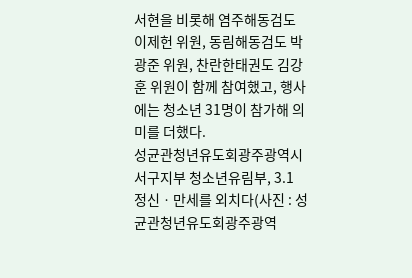서현을 비롯해 염주해동검도 이제헌 위원, 동림해동검도 박광준 위원, 찬란한태권도 김강훈 위원이 함께 참여했고, 행사에는 청소년 31명이 참가해 의미를 더했다.
성균관청년유도회광주광역시 서구지부 청소년유림부, 3.1 정신ㆍ만세를 외치다(사진 : 성균관청년유도회광주광역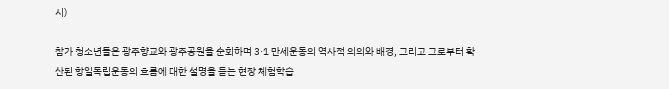시)

참가 청소년들은 광주향교와 광주공원을 순회하며 3·1 만세운동의 역사적 의의와 배경, 그리고 그로부터 확산된 항일독립운동의 흐름에 대한 설명을 듣는 현장 체험학습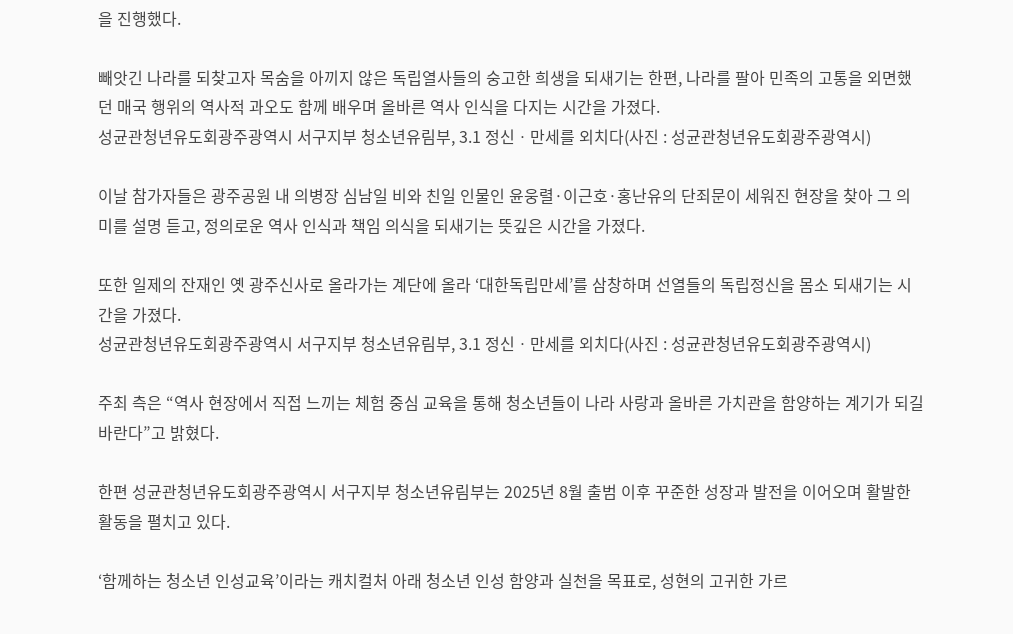을 진행했다.

빼앗긴 나라를 되찾고자 목숨을 아끼지 않은 독립열사들의 숭고한 희생을 되새기는 한편, 나라를 팔아 민족의 고통을 외면했던 매국 행위의 역사적 과오도 함께 배우며 올바른 역사 인식을 다지는 시간을 가졌다.
성균관청년유도회광주광역시 서구지부 청소년유림부, 3.1 정신ㆍ만세를 외치다(사진 : 성균관청년유도회광주광역시)

이날 참가자들은 광주공원 내 의병장 심남일 비와 친일 인물인 윤웅렬·이근호·홍난유의 단죄문이 세워진 현장을 찾아 그 의미를 설명 듣고, 정의로운 역사 인식과 책임 의식을 되새기는 뜻깊은 시간을 가졌다.

또한 일제의 잔재인 옛 광주신사로 올라가는 계단에 올라 ‘대한독립만세’를 삼창하며 선열들의 독립정신을 몸소 되새기는 시간을 가졌다.
성균관청년유도회광주광역시 서구지부 청소년유림부, 3.1 정신ㆍ만세를 외치다(사진 : 성균관청년유도회광주광역시)

주최 측은 “역사 현장에서 직접 느끼는 체험 중심 교육을 통해 청소년들이 나라 사랑과 올바른 가치관을 함양하는 계기가 되길 바란다”고 밝혔다.

한편 성균관청년유도회광주광역시 서구지부 청소년유림부는 2025년 8월 출범 이후 꾸준한 성장과 발전을 이어오며 활발한 활동을 펼치고 있다.

‘함께하는 청소년 인성교육’이라는 캐치컬처 아래 청소년 인성 함양과 실천을 목표로, 성현의 고귀한 가르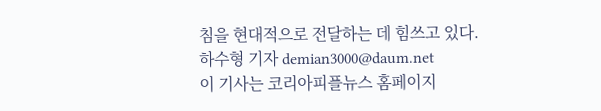침을 현대적으로 전달하는 데 힘쓰고 있다.
하수형 기자 demian3000@daum.net
이 기사는 코리아피플뉴스 홈페이지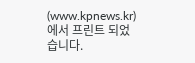(www.kpnews.kr)에서 프린트 되었습니다.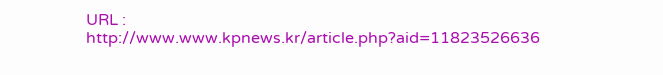URL : http://www.www.kpnews.kr/article.php?aid=11823526636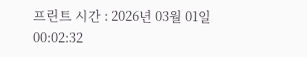프린트 시간 : 2026년 03월 01일 00:02:32